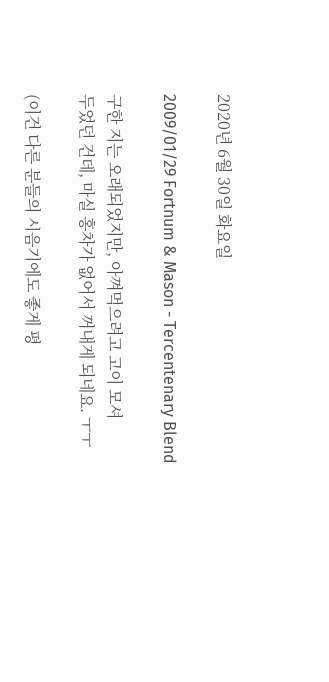2020년 6월 30일 화요일

2009/01/29 Fortnum & Mason - Tercentenary Blend

구한 지는 오래되었지만, 아껴먹으려고 고이 모셔
두었던 건데, 마실 홍차가 없어서 꺼내게 되네요. ㅜㅜ

(이건 다른 분들의 시음기에도 좋게 평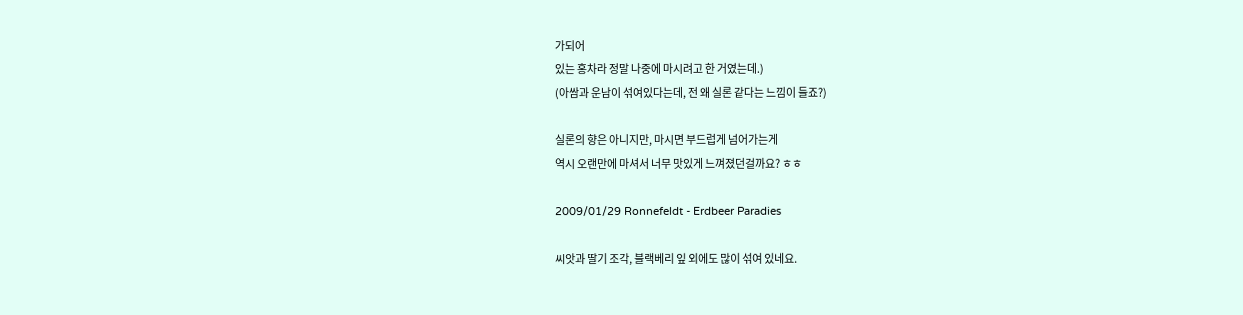가되어
있는 홍차라 정말 나중에 마시려고 한 거였는데.)
(아쌈과 운남이 섞여있다는데, 전 왜 실론 같다는 느낌이 들죠?)

실론의 향은 아니지만, 마시면 부드럽게 넘어가는게
역시 오랜만에 마셔서 너무 맛있게 느껴졌던걸까요? ㅎㅎ

2009/01/29 Ronnefeldt - Erdbeer Paradies

씨앗과 딸기 조각, 블랙베리 잎 외에도 많이 섞여 있네요.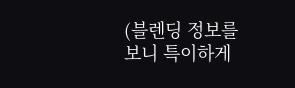(블렌딩 정보를 보니 특이하게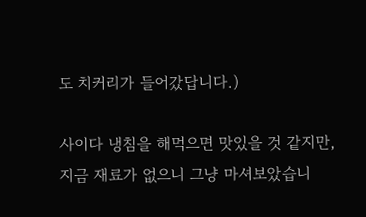도 치커리가 들어갔답니다.)

사이다 냉침을 해먹으면 맛있을 것 같지만,
지금 재료가 없으니 그냥 마셔보았습니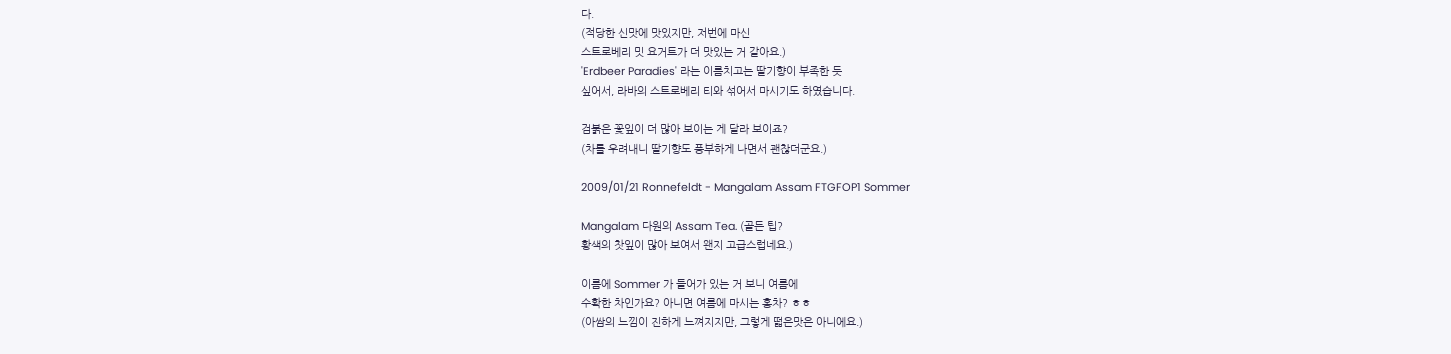다.
(적당한 신맛에 맛있지만, 저번에 마신
스트로베리 밋 요거트가 더 맛있는 거 같아요.)
'Erdbeer Paradies' 라는 이름치고는 딸기향이 부족한 듯
싶어서, 라바의 스트로베리 티와 섞어서 마시기도 하였습니다.

검붉은 꽃잎이 더 많아 보이는 게 달라 보이죠?
(차를 우려내니 딸기향도 풍부하게 나면서 괜찮더군요.)

2009/01/21 Ronnefeldt - Mangalam Assam FTGFOP1 Sommer

Mangalam 다원의 Assam Tea. (골든 팁?
황색의 찻잎이 많아 보여서 왠지 고급스럽네요.)

이름에 Sommer 가 들어가 있는 거 보니 여름에
수확한 차인가요? 아니면 여름에 마시는 홍차? ㅎㅎ
(아쌈의 느낌이 진하게 느껴지지만, 그렇게 떫은맛은 아니에요.)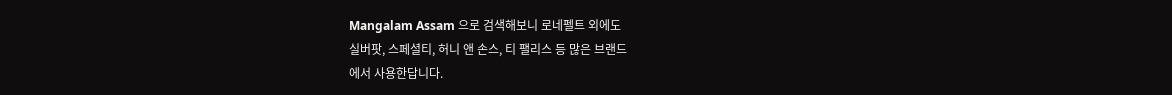Mangalam Assam 으로 검색해보니 로네펠트 외에도
실버팟, 스페셜티, 허니 앤 손스, 티 팰리스 등 많은 브랜드
에서 사용한답니다.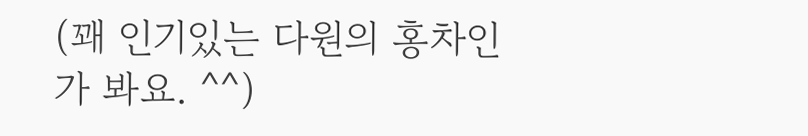(꽤 인기있는 다원의 홍차인가 봐요. ^^)